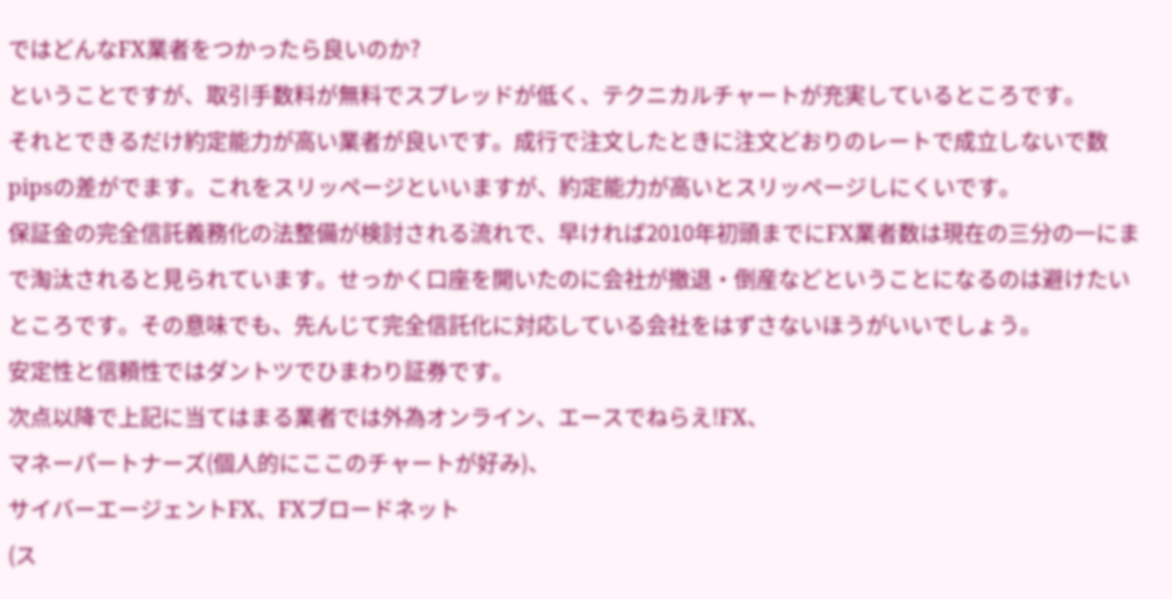ではどんなFX業者をつかったら良いのか?
ということですが、取引手数料が無料でスプレッドが低く、テクニカルチャートが充実しているところです。
それとできるだけ約定能力が高い業者が良いです。成行で注文したときに注文どおりのレートで成立しないで数pipsの差がでます。これをスリッページといいますが、約定能力が高いとスリッページしにくいです。
保証金の完全信託義務化の法整備が検討される流れで、早ければ2010年初頭までにFX業者数は現在の三分の一にまで淘汰されると見られています。せっかく口座を開いたのに会社が撤退・倒産などということになるのは避けたいところです。その意味でも、先んじて完全信託化に対応している会社をはずさないほうがいいでしょう。
安定性と信頼性ではダントツでひまわり証券です。
次点以降で上記に当てはまる業者では外為オンライン、エースでねらえ!FX、
マネーパートナーズ(個人的にここのチャートが好み)、
サイバーエージェントFX、FXブロードネット
(ス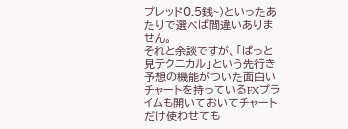プレッド0.5銭~)といったあたりで選べば間違いありません。
それと余談ですが、「ぱっと見テクニカル」という先行き予想の機能がついた面白いチャートを持っているFXプライムも開いておいてチャートだけ使わせても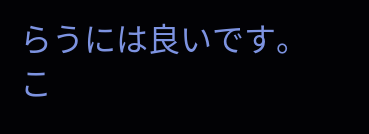らうには良いです。こ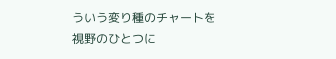ういう変り種のチャートを視野のひとつに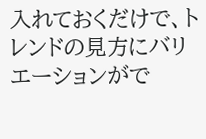入れておくだけで、トレンドの見方にバリエーションがで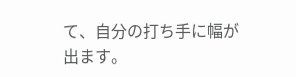て、自分の打ち手に幅が出ます。